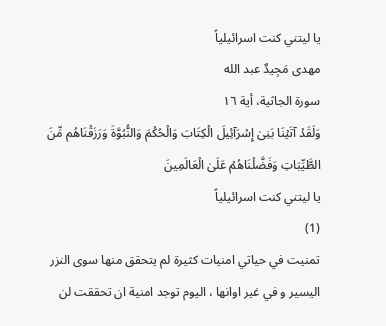يا ليتني كنت اسرائيلياً
مهدى مَجِيدٌ عبد الله
سورة الجاثية، أية ١٦
وَلَقَدۡ آتَيۡنَا بَنِىٰ إِسۡرَآئِيلَ الۡكِتَابَ وَالۡحُكۡمَ وَالنُّبُوَّةَ وَرَزَقۡنَاهُم مِّنَ الطَّيِّبَاتِ وَفَضَّلۡنَاهُمۡ عَلَىٰ الۡعَالَمِينَ
يا ليتني كنت اسرائيلياً
(1)
تمنيت في حياتي امنيات كثيرة لم يتحقق منها سوى النزر اليسير و في غير اوانها ، اليوم توجد امنية ان تحققت لن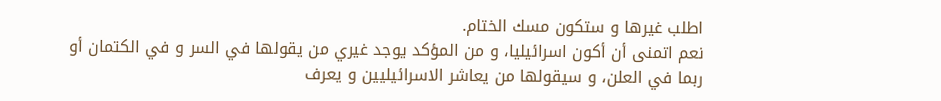اطلب غيرها و ستكون مسك الختام.
نعم اتمنى أن أكون اسرائيليا، و من المؤكد يوجد غيري من يقولها في السر و في الكتمان أو ربما في العلن، و سيقولها من يعاشر الاسرائيليين و يعرف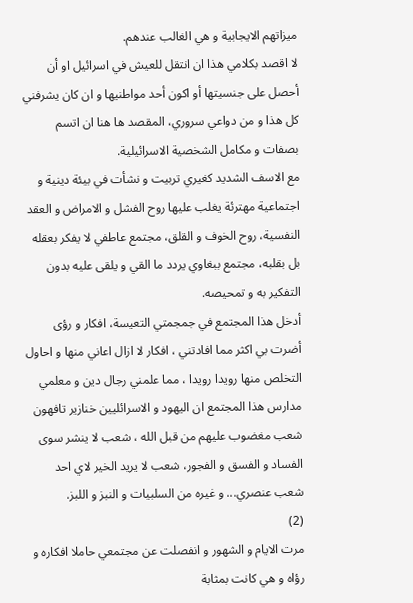ميزاتهم الايجابية و هي الغالب عندهم.
لا اقصد بكلامي هذا ان انتقل للعيش في اسرائيل او أن أحصل على جنسيتها أو اكون أحد مواطنيها و ان كان يشرفني كل هذا و من دواعي سروري، المقصد ها هنا ان اتسم بصفات و مكامل الشخصية الاسرائيلية.
مع الاسف الشديد كغيري تربيت و نشأت في بيئة دينية و اجتماعية مهترئة يغلب عليها روح الفشل و الامراض و العقد النفسية، روح الخوف و القلق، مجتمع عاطفي لا يفكر بعقله بل بقلبه، مجتمع ببغاوي يردد ما القي و يلقى عليه بدون التفكير به و تمحيصه.
أدخل هذا المجتمع في جمجمتي التعيسة، افكار و رؤى أضرت بي اكثر مما افادتني ، افكار لا ازال اعاني منها و احاول التخلص منها رويدا رويدا ، مما علمني رجال دين و معلمي مدارس هذا المجتمع ان اليهود و الاسرائليين خنازير تافهون شعب مغضوب عليهم من قبل الله ، شعب لا ينشر سوى الفساد و الفسق و الفجور، شعب لا يريد الخير لاي احد شعب عنصري... و غيره من السلبيات و النبز و اللبز.
(2)
مرت الايام و الشهور و انفصلت عن مجتمعي حاملا افكاره و رؤاه و هي كانت بمثابة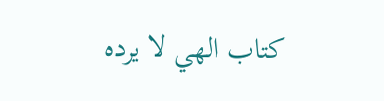كتاب الهي لا يرده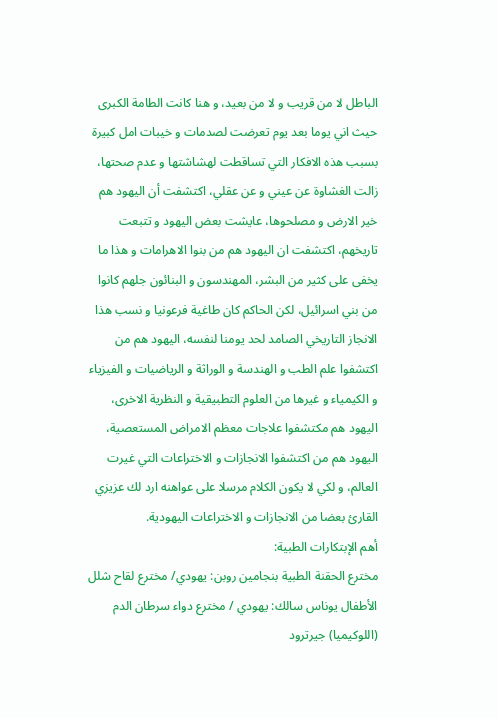الباطل لا من قريب و لا من بعيد، و هنا كانت الطامة الكبرى حيث اني يوما بعد يوم تعرضت لصدمات و خيبات امل كبيرة بسبب هذه الافكار التي تساقطت لهشاشتها و عدم صحتها، زالت الغشاوة عن عيني و عن عقلي، اكتشفت أن اليهود هم خير الارض و مصلحوها، عايشت بعض اليهود و تتبعت تاريخهم، اكتشفت ان اليهود هم من بنوا الاهرامات و هذا ما يخفى على كثير من البشر، المهندسون و البنائون جلهم كانوا من بني اسرائيل، لكن الحاكم كان طاغية فرعونيا و نسب هذا الانجاز التاريخي الصامد لحد يومنا لنفسه، اليهود هم من اكتشفوا علم الطب و الهندسة و الوراثة و الرياضيات و الفيزياء و الكيمياء و غيرها من العلوم التطبيقية و النظرية الاخرى، اليهود هم مكتشفوا علاجات معظم الامراض المستعصية، اليهود هم من اكتشفوا الانجازات و الاختراعات التي غيرت العالم، و لكي لا يكون الكلام مرسلا على عواهنه ارد لك عزيزي القارئ بعضا من الانجازات و الاختراعات اليهودية.
أهم الإبتكارات الطبية:
مخترع الحقنة الطبية بنجامين روبن: يهودي/ مخترع لقاح شلل الأطفال يوناس سالك: يهودي / مخترع دواء سرطان الدم (اللوكيميا) جيرترود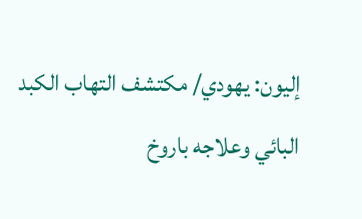إليون: يهودي/ مكتشف التهاب الكبد البائي وعلاجه باروخ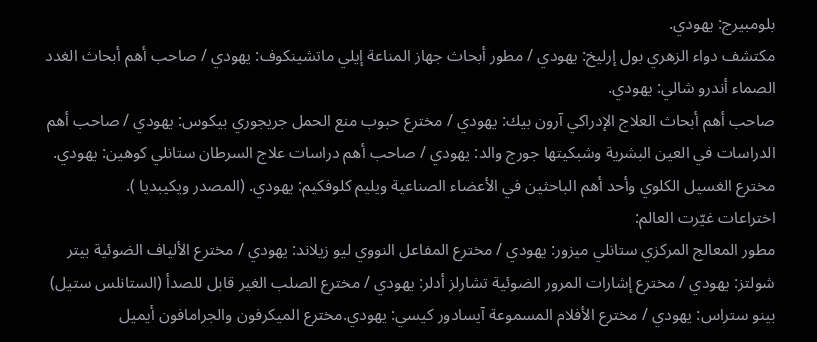بلومبيرج: يهودي.
مكتشف دواء الزهري بول إرليخ: يهودي / مطور أبحاث جهاز المناعة إيلي ماتشينكوف: يهودي / صاحب أهم أبحاث الغدد الصماء أندرو شالي: يهودي.
صاحب أهم أبحاث العلاج الإدراكي آرون بيك: يهودي / مخترع حبوب منع الحمل جريجوري بيكوس: يهودي / صاحب أهم الدراسات في العين البشرية وشبكيتها جورج والد: يهودي / صاحب أهم دراسات علاج السرطان ستانلي كوهين: يهودي.
مخترع الغسيل الكلوي وأحد أهم الباحثين في الأعضاء الصناعية ويليم كلوفكيم: يهودي. (المصدر ويكيبديا ).
اختراعات غيّرت العالم:
مطور المعالج المركزي ستانلي ميزور: يهودي / مخترع المفاعل النووي ليو زيلاند: يهودي / مخترع الألياف الضوئية بيتر شولتز: يهودي / مخترع إشارات المرور الضوئية تشارلز أدلر: يهودي / مخترع الصلب الغير قابل للصدأ (الستانلس ستيل) بينو ستراس: يهودي / مخترع الأفلام المسموعة آيسادور كيسي: يهودي.مخترع الميكرفون والجرامافون أيميل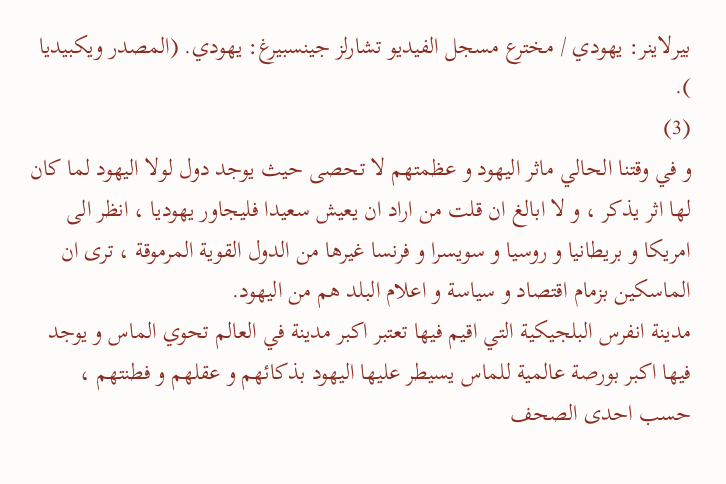بيرلاينر: يهودي / مخترع مسجل الفيديو تشارلز جينسبيرغ: يهودي. (المصدر ويكبيديا ).
(3)
و في وقتنا الحالي ماثر اليهود و عظمتهم لا تحصى حيث يوجد دول لولا اليهود لما كان لها اثر يذكر ، و لا ابالغ ان قلت من اراد ان يعيش سعيدا فليجاور يهوديا ، انظر الى امريكا و بريطانيا و روسيا و سويسرا و فرنسا غيرها من الدول القوية المرموقة ، ترى ان الماسكين بزمام اقتصاد و سياسة و اعلام البلد هم من اليهود.
مدينة انفرس البلجيكية التي اقيم فيها تعتبر اكبر مدينة في العالم تحوي الماس و يوجد فيها اكبر بورصة عالمية للماس يسيطر عليها اليهود بذكائهم و عقلهم و فطنتهم ، حسب احدى الصحف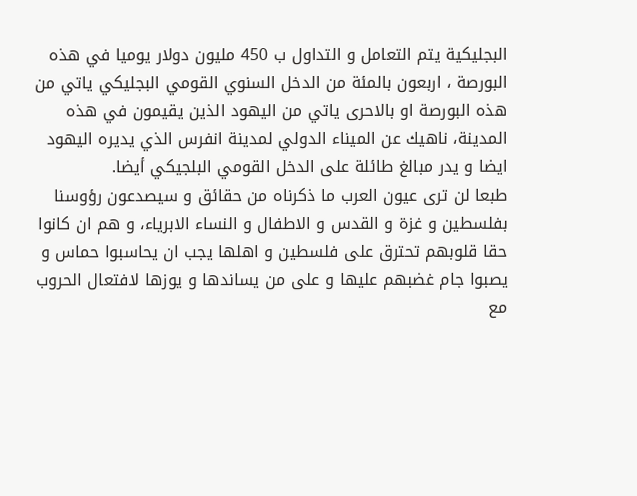البجليكية يتم التعامل و التداول ب 450 مليون دولار يوميا في هذه البورصة ، اربعون بالمئة من الدخل السنوي القومي البجليكي ياتي من هذه البورصة او بالاحرى ياتي من اليهود الذين يقيمون في هذه المدينة، ناهيك عن الميناء الدولي لمدينة انفرس الذي يديره اليهود ايضا و يدر مبالغ طائلة على الدخل القومي البلجيكي أيضا.
طبعا لن ترى عيون العرب ما ذكرناه من حقائق و سيصدعون رؤوسنا بفلسطين و غزة و القدس و الاطفال و النساء الابرياء، و هم ان كانوا حقا قلوبهم تحترق على فلسطين و اهلها يجب ان يحاسبوا حماس و يصبوا جام غضبهم عليها و على من يساندها و يوزها لافتعال الحروب مع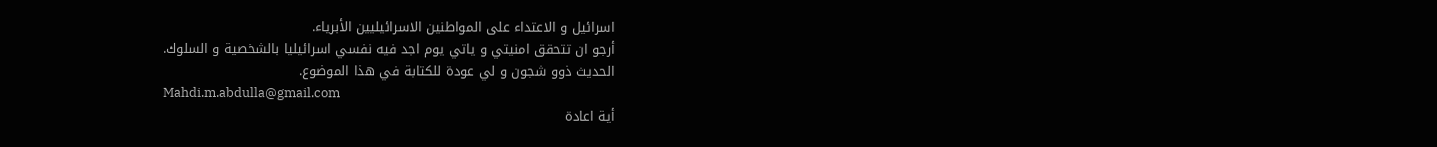اسرائيل و الاعتداء على المواطنين الاسرائيليين الأبرياء.
أرجو ان تتحقق امنيتي و ياتي يوم اجد فيه نفسي اسرائيليا بالشخصية و السلوك.
الحديث ذوو شجون و لي عودة للكتابة في هذا الموضوع.
Mahdi.m.abdulla@gmail.com
أية اعادة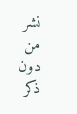نشر من دون ذكر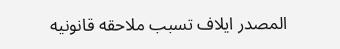المصدر ايلاف تسبب ملاحقه قانونيه